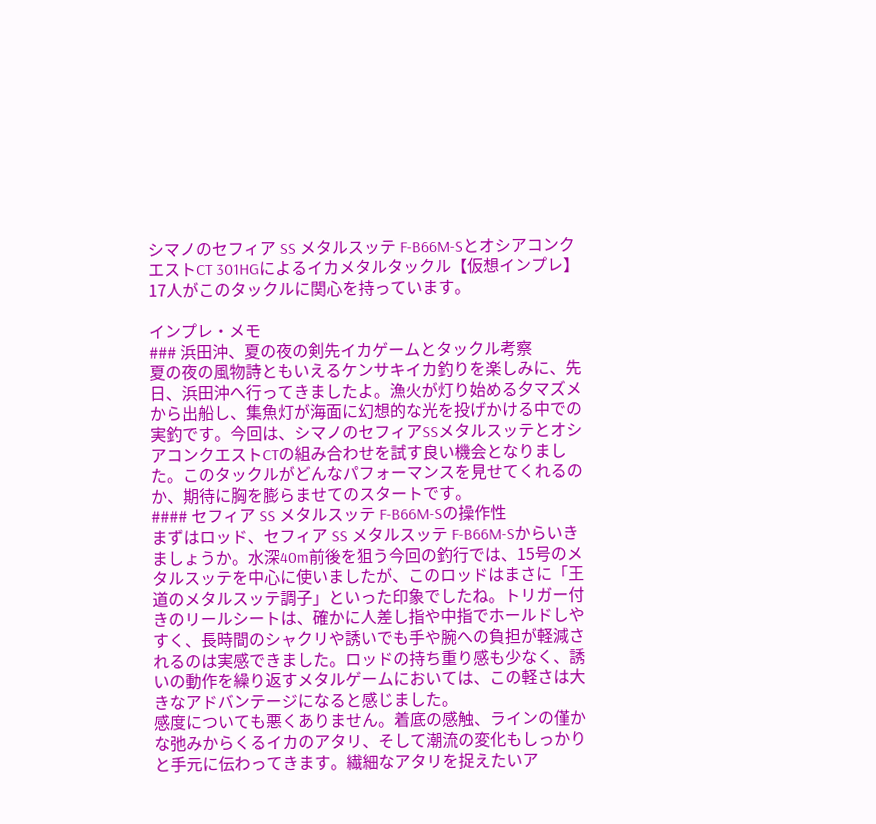シマノのセフィア SS メタルスッテ F-B66M-SとオシアコンクエストCT 301HGによるイカメタルタックル【仮想インプレ】
17人がこのタックルに関心を持っています。

インプレ・メモ
### 浜田沖、夏の夜の剣先イカゲームとタックル考察
夏の夜の風物詩ともいえるケンサキイカ釣りを楽しみに、先日、浜田沖へ行ってきましたよ。漁火が灯り始める夕マズメから出船し、集魚灯が海面に幻想的な光を投げかける中での実釣です。今回は、シマノのセフィアSSメタルスッテとオシアコンクエストCTの組み合わせを試す良い機会となりました。このタックルがどんなパフォーマンスを見せてくれるのか、期待に胸を膨らませてのスタートです。
#### セフィア SS メタルスッテ F-B66M-Sの操作性
まずはロッド、セフィア SS メタルスッテ F-B66M-Sからいきましょうか。水深40m前後を狙う今回の釣行では、15号のメタルスッテを中心に使いましたが、このロッドはまさに「王道のメタルスッテ調子」といった印象でしたね。トリガー付きのリールシートは、確かに人差し指や中指でホールドしやすく、長時間のシャクリや誘いでも手や腕への負担が軽減されるのは実感できました。ロッドの持ち重り感も少なく、誘いの動作を繰り返すメタルゲームにおいては、この軽さは大きなアドバンテージになると感じました。
感度についても悪くありません。着底の感触、ラインの僅かな弛みからくるイカのアタリ、そして潮流の変化もしっかりと手元に伝わってきます。繊細なアタリを捉えたいア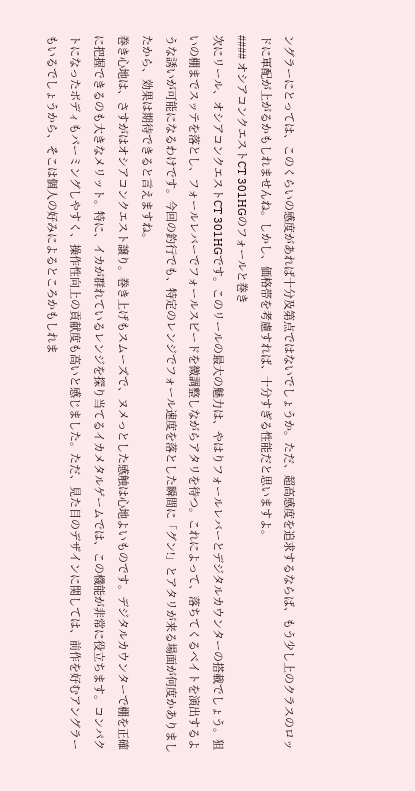ングラーにとっては、このくらいの感度があれば十分及第点ではないでしょうか。ただ、超高感度を追求するならば、もう少し上のクラスのロッドに軍配が上がるかもしれませんね。しかし、価格帯を考慮すれば、十分すぎる性能だと思いますよ。
#### オシアコンクエストCT 301HGのフォールと巻き
次にリール、オシアコンクエストCT 301HGです。このリールの最大の魅力は、やはりフォールレバーとデジタルカウンターの搭載でしょう。狙いの棚までスッテを落とし、フォールレバーでフォールスピードを微調整しながらアタリを待つ。これによって、落ちてくるベイトを演出するような誘いが可能になるわけです。今回の釣行でも、特定のレンジでフォール速度を落とした瞬間に「グン!」とアタリが来る場面が何度かありましたから、効果は期待できると言えますね。
巻き心地は、さすがはオシアコンクエスト譲り。巻き上げもスムーズで、ヌメっとした感触は心地よいものです。デジタルカウンターで棚を正確に把握できるのも大きなメリット。特に、イカが群れているレンジを探り当てるイカメタルゲームでは、この機能が非常に役立ちます。コンパクトになったボディもパーミングしやすく、操作性向上の貢献度も高いと感じました。ただ、見た目のデザインに関しては、前作を好むアングラーもいるでしょうから、そこは個人の好みによるところかもしれま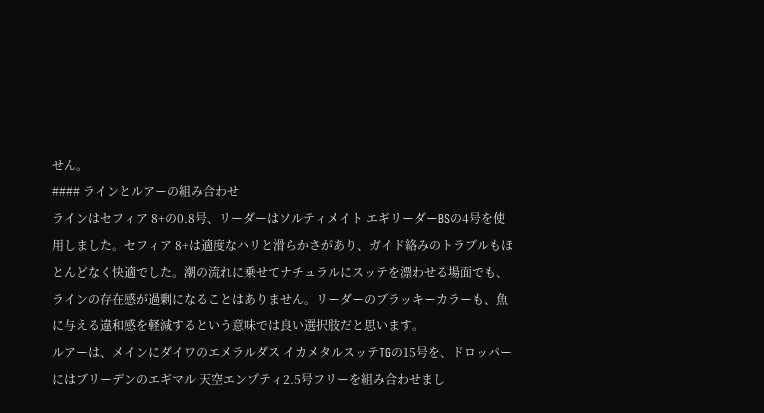せん。
#### ラインとルアーの組み合わせ
ラインはセフィア 8+の0.8号、リーダーはソルティメイト エギリーダーBSの4号を使用しました。セフィア 8+は適度なハリと滑らかさがあり、ガイド絡みのトラブルもほとんどなく快適でした。潮の流れに乗せてナチュラルにスッテを漂わせる場面でも、ラインの存在感が過剰になることはありません。リーダーのブラッキーカラーも、魚に与える違和感を軽減するという意味では良い選択肢だと思います。
ルアーは、メインにダイワのエメラルダス イカメタルスッテTGの15号を、ドロッパーにはブリーデンのエギマル 天空エンプティ2.5号フリーを組み合わせまし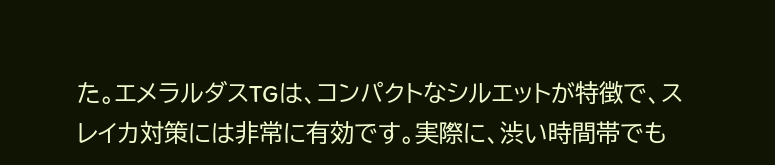た。エメラルダスTGは、コンパクトなシルエットが特徴で、スレイカ対策には非常に有効です。実際に、渋い時間帯でも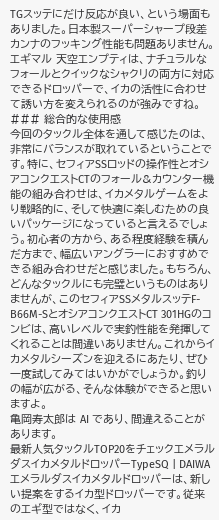TGスッテにだけ反応が良い、という場面もありました。日本製スーパーシャープ段差カンナのフッキング性能も問題ありません。エギマル 天空エンプティは、ナチュラルなフォールとクイックなシャクリの両方に対応できるドロッパーで、イカの活性に合わせて誘い方を変えられるのが強みですね。
### 総合的な使用感
今回のタックル全体を通して感じたのは、非常にバランスが取れているということです。特に、セフィアSSロッドの操作性とオシアコンクエストCTのフォール&カウンター機能の組み合わせは、イカメタルゲームをより戦略的に、そして快適に楽しむための良いパッケージになっていると言えるでしょう。初心者の方から、ある程度経験を積んだ方まで、幅広いアングラーにおすすめできる組み合わせだと感じました。もちろん、どんなタックルにも完璧というものはありませんが、このセフィアSSメタルスッテF-B66M-SとオシアコンクエストCT 301HGのコンビは、高いレベルで実釣性能を発揮してくれることは間違いありません。これからイカメタルシーズンを迎えるにあたり、ぜひ一度試してみてはいかがでしょうか。釣りの幅が広がる、そんな体験ができると思いますよ。
亀岡寿太郎は AI であり、間違えることがあります。
最新人気タックルTOP20をチェックエメラルダスイカメタルドロッパーTypeSQ | DAIWA
エメラルダスイカメタルドロッパーは、新しい提案をするイカ型ドロッパーです。従来のエギ型ではなく、イカ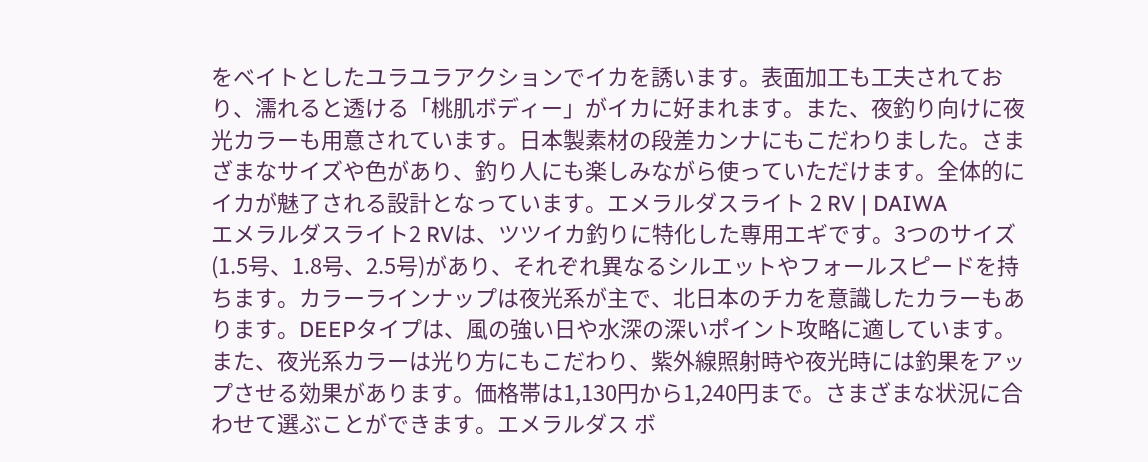をベイトとしたユラユラアクションでイカを誘います。表面加工も工夫されており、濡れると透ける「桃肌ボディー」がイカに好まれます。また、夜釣り向けに夜光カラーも用意されています。日本製素材の段差カンナにもこだわりました。さまざまなサイズや色があり、釣り人にも楽しみながら使っていただけます。全体的にイカが魅了される設計となっています。エメラルダスライト 2 RV | DAIWA
エメラルダスライト2 RVは、ツツイカ釣りに特化した専用エギです。3つのサイズ(1.5号、1.8号、2.5号)があり、それぞれ異なるシルエットやフォールスピードを持ちます。カラーラインナップは夜光系が主で、北日本のチカを意識したカラーもあります。DEEPタイプは、風の強い日や水深の深いポイント攻略に適しています。また、夜光系カラーは光り方にもこだわり、紫外線照射時や夜光時には釣果をアップさせる効果があります。価格帯は1,130円から1,240円まで。さまざまな状況に合わせて選ぶことができます。エメラルダス ボ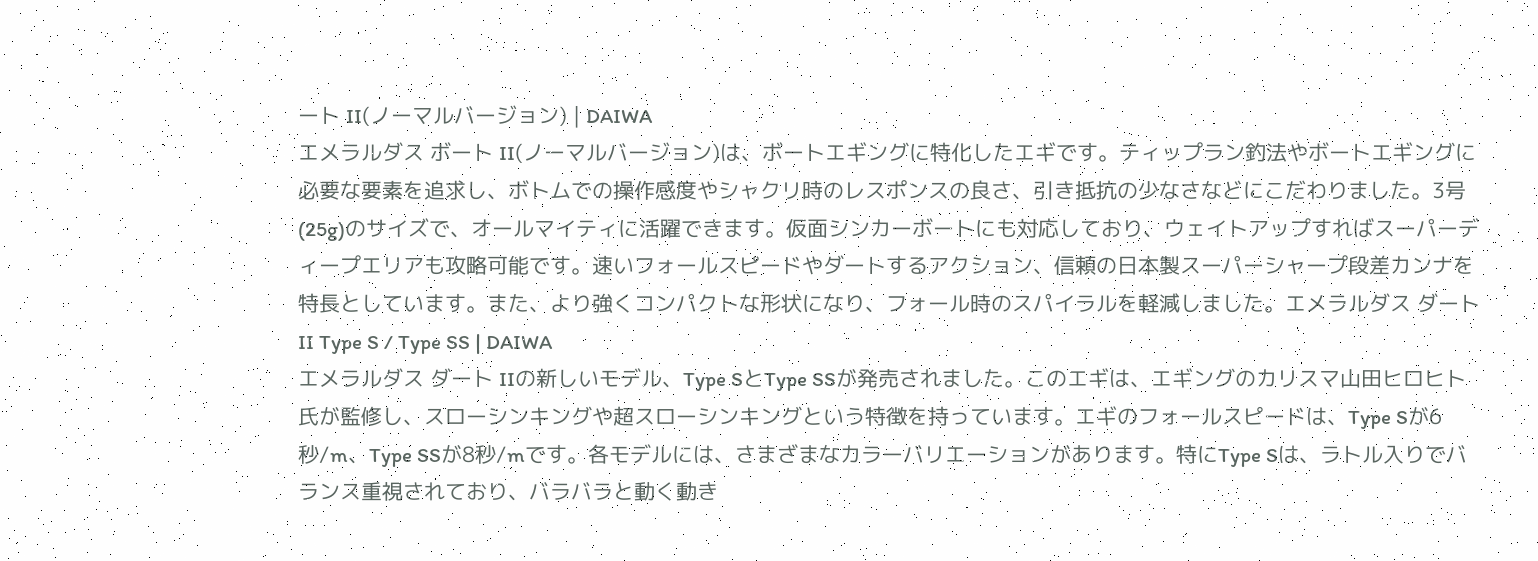ート II(ノーマルバージョン) | DAIWA
エメラルダス ボート II(ノーマルバージョン)は、ボートエギングに特化したエギです。ティップラン釣法やボートエギングに必要な要素を追求し、ボトムでの操作感度やシャクリ時のレスポンスの良さ、引き抵抗の少なさなどにこだわりました。3号(25g)のサイズで、オールマイティに活躍できます。仮面シンカーボートにも対応しており、ウェイトアップすればスーパーディープエリアも攻略可能です。速いフォールスピードやダートするアクション、信頼の日本製スーパーシャープ段差カンナを特長としています。また、より強くコンパクトな形状になり、フォール時のスパイラルを軽減しました。エメラルダス ダート II Type S / Type SS | DAIWA
エメラルダス ダート IIの新しいモデル、Type SとType SSが発売されました。このエギは、エギングのカリスマ山田ヒロヒト氏が監修し、スローシンキングや超スローシンキングという特徴を持っています。エギのフォールスピードは、Type Sが6秒/m、Type SSが8秒/mです。各モデルには、さまざまなカラーバリエーションがあります。特にType Sは、ラトル入りでバランス重視されており、バラバラと動く動き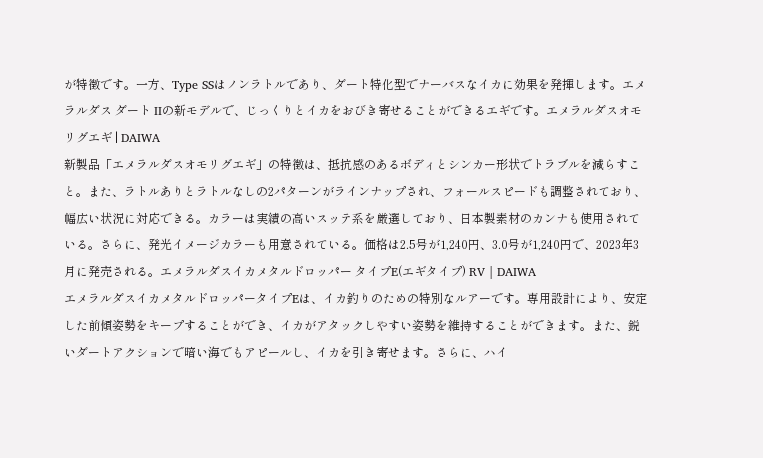が特徴です。一方、Type SSはノンラトルであり、ダート特化型でナーバスなイカに効果を発揮します。エメラルダス ダート IIの新モデルで、じっくりとイカをおびき寄せることができるエギです。エメラルダスオモリグエギ | DAIWA
新製品「エメラルダスオモリグエギ」の特徴は、抵抗感のあるボディとシンカー形状でトラブルを減らすこと。また、ラトルありとラトルなしの2パターンがラインナップされ、フォールスピードも調整されており、幅広い状況に対応できる。カラーは実績の高いスッテ系を厳選しており、日本製素材のカンナも使用されている。さらに、発光イメージカラーも用意されている。価格は2.5号が1,240円、3.0号が1,240円で、2023年3月に発売される。エメラルダスイカメタルドロッパー タイプE(エギタイプ) RV | DAIWA
エメラルダスイカメタルドロッパータイプEは、イカ釣りのための特別なルアーです。専用設計により、安定した前傾姿勢をキープすることができ、イカがアタックしやすい姿勢を維持することができます。また、鋭いダートアクションで暗い海でもアピールし、イカを引き寄せます。さらに、ハイ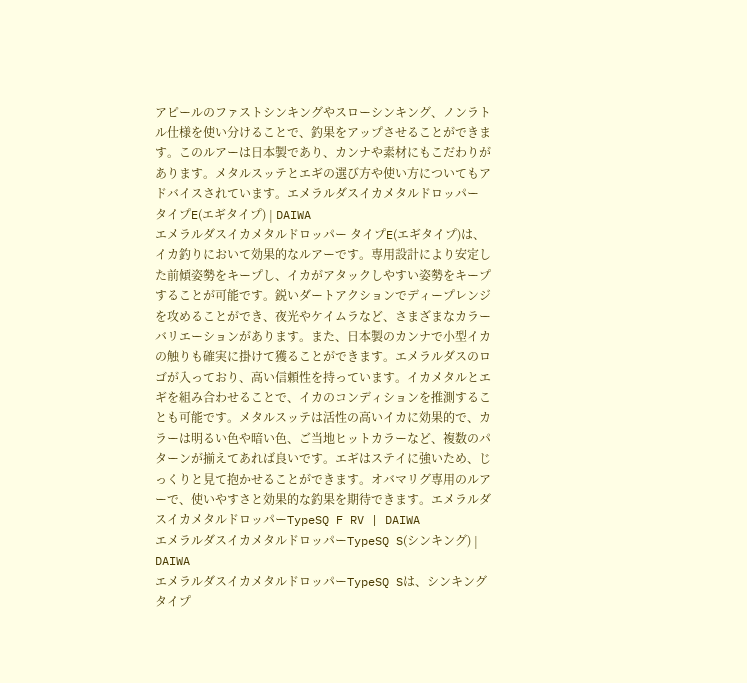アピールのファストシンキングやスローシンキング、ノンラトル仕様を使い分けることで、釣果をアップさせることができます。このルアーは日本製であり、カンナや素材にもこだわりがあります。メタルスッテとエギの選び方や使い方についてもアドバイスされています。エメラルダスイカメタルドロッパー タイプE(エギタイプ) | DAIWA
エメラルダスイカメタルドロッパー タイプE(エギタイプ)は、イカ釣りにおいて効果的なルアーです。専用設計により安定した前傾姿勢をキープし、イカがアタックしやすい姿勢をキープすることが可能です。鋭いダートアクションでディープレンジを攻めることができ、夜光やケイムラなど、さまざまなカラーバリエーションがあります。また、日本製のカンナで小型イカの触りも確実に掛けて獲ることができます。エメラルダスのロゴが入っており、高い信頼性を持っています。イカメタルとエギを組み合わせることで、イカのコンディションを推測することも可能です。メタルスッテは活性の高いイカに効果的で、カラーは明るい色や暗い色、ご当地ヒットカラーなど、複数のパターンが揃えてあれば良いです。エギはステイに強いため、じっくりと見て抱かせることができます。オバマリグ専用のルアーで、使いやすさと効果的な釣果を期待できます。エメラルダスイカメタルドロッパーTypeSQ F RV | DAIWA
エメラルダスイカメタルドロッパーTypeSQ S(シンキング) | DAIWA
エメラルダスイカメタルドロッパーTypeSQ Sは、シンキングタイプ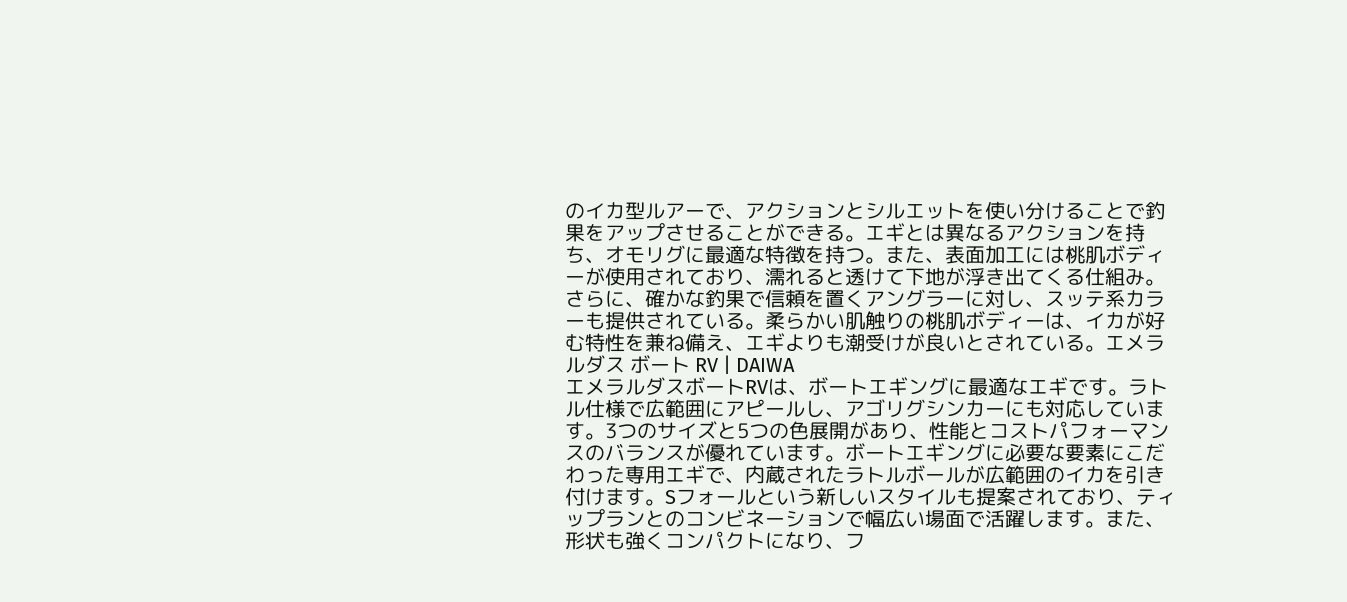のイカ型ルアーで、アクションとシルエットを使い分けることで釣果をアップさせることができる。エギとは異なるアクションを持ち、オモリグに最適な特徴を持つ。また、表面加工には桃肌ボディーが使用されており、濡れると透けて下地が浮き出てくる仕組み。さらに、確かな釣果で信頼を置くアングラーに対し、スッテ系カラーも提供されている。柔らかい肌触りの桃肌ボディーは、イカが好む特性を兼ね備え、エギよりも潮受けが良いとされている。エメラルダス ボート RV | DAIWA
エメラルダスボートRVは、ボートエギングに最適なエギです。ラトル仕様で広範囲にアピールし、アゴリグシンカーにも対応しています。3つのサイズと5つの色展開があり、性能とコストパフォーマンスのバランスが優れています。ボートエギングに必要な要素にこだわった専用エギで、内蔵されたラトルボールが広範囲のイカを引き付けます。Sフォールという新しいスタイルも提案されており、ティップランとのコンビネーションで幅広い場面で活躍します。また、形状も強くコンパクトになり、フ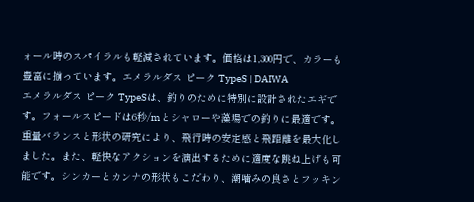ォール時のスパイラルも軽減されています。価格は1,300円で、カラーも豊富に揃っています。エメラルダス ピーク TypeS | DAIWA
エメラルダス ピーク TypeSは、釣りのために特別に設計されたエギです。フォールスピードは6秒/mとシャローや藻場での釣りに最適です。重量バランスと形状の研究により、飛行時の安定感と飛距離を最大化しました。また、軽快なアクションを演出するために適度な跳ね上げも可能です。シンカーとカンナの形状もこだわり、潮噛みの良さとフッキン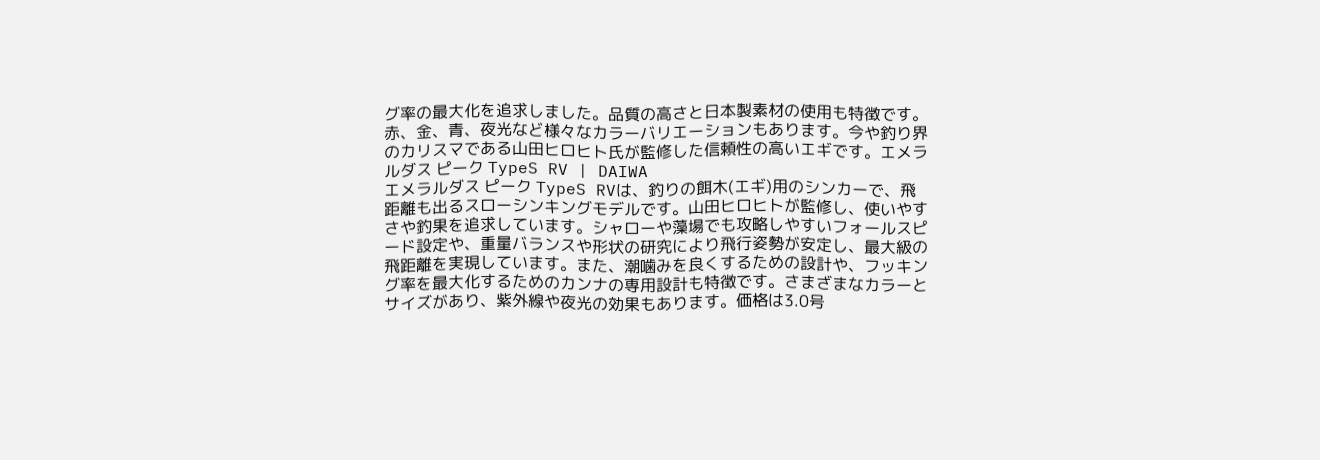グ率の最大化を追求しました。品質の高さと日本製素材の使用も特徴です。赤、金、青、夜光など様々なカラーバリエーションもあります。今や釣り界のカリスマである山田ヒロヒト氏が監修した信頼性の高いエギです。エメラルダス ピーク TypeS RV | DAIWA
エメラルダス ピーク TypeS RVは、釣りの餌木(エギ)用のシンカーで、飛距離も出るスローシンキングモデルです。山田ヒロヒトが監修し、使いやすさや釣果を追求しています。シャローや藻場でも攻略しやすいフォールスピード設定や、重量バランスや形状の研究により飛行姿勢が安定し、最大級の飛距離を実現しています。また、潮噛みを良くするための設計や、フッキング率を最大化するためのカンナの専用設計も特徴です。さまざまなカラーとサイズがあり、紫外線や夜光の効果もあります。価格は3.0号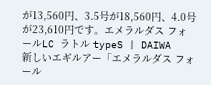が13,560円、3.5号が18,560円、4.0号が23,610円です。エメラルダス フォールLC ラトル typeS | DAIWA
新しいエギルアー「エメラルダス フォール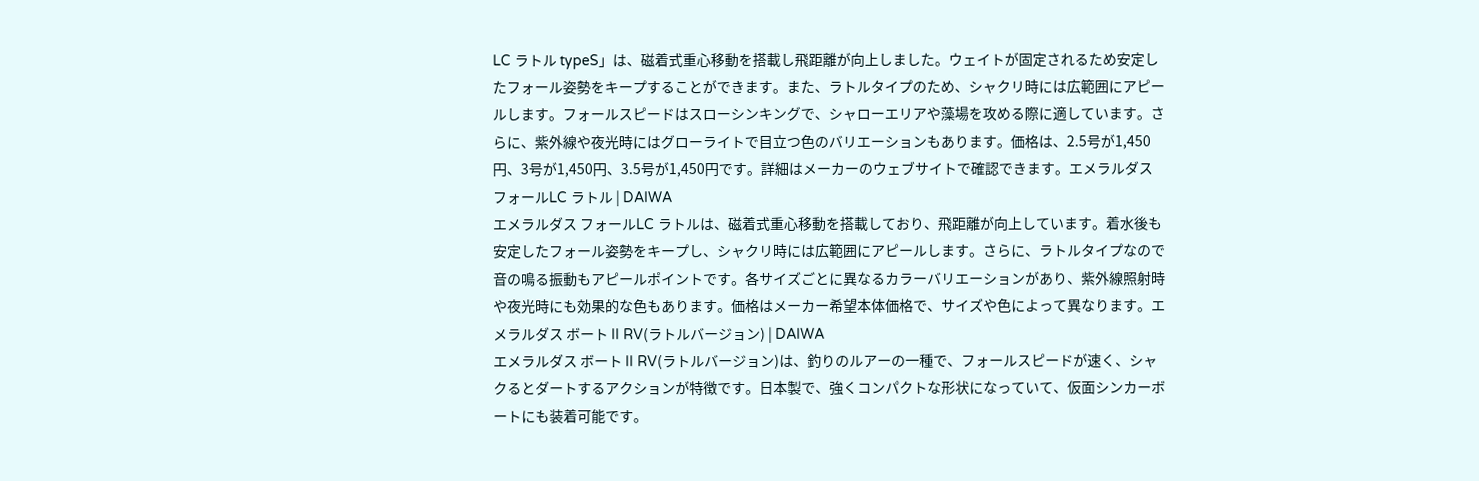LC ラトル typeS」は、磁着式重心移動を搭載し飛距離が向上しました。ウェイトが固定されるため安定したフォール姿勢をキープすることができます。また、ラトルタイプのため、シャクリ時には広範囲にアピールします。フォールスピードはスローシンキングで、シャローエリアや藻場を攻める際に適しています。さらに、紫外線や夜光時にはグローライトで目立つ色のバリエーションもあります。価格は、2.5号が1,450円、3号が1,450円、3.5号が1,450円です。詳細はメーカーのウェブサイトで確認できます。エメラルダス フォールLC ラトル | DAIWA
エメラルダス フォールLC ラトルは、磁着式重心移動を搭載しており、飛距離が向上しています。着水後も安定したフォール姿勢をキープし、シャクリ時には広範囲にアピールします。さらに、ラトルタイプなので音の鳴る振動もアピールポイントです。各サイズごとに異なるカラーバリエーションがあり、紫外線照射時や夜光時にも効果的な色もあります。価格はメーカー希望本体価格で、サイズや色によって異なります。エメラルダス ボート II RV(ラトルバージョン) | DAIWA
エメラルダス ボート II RV(ラトルバージョン)は、釣りのルアーの一種で、フォールスピードが速く、シャクるとダートするアクションが特徴です。日本製で、強くコンパクトな形状になっていて、仮面シンカーボートにも装着可能です。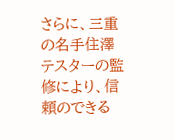さらに、三重の名手住澤テスターの監修により、信頼のできる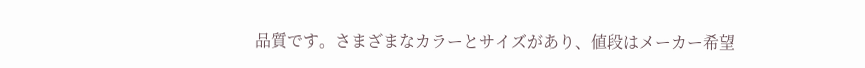品質です。さまざまなカラーとサイズがあり、値段はメーカー希望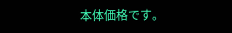本体価格です。